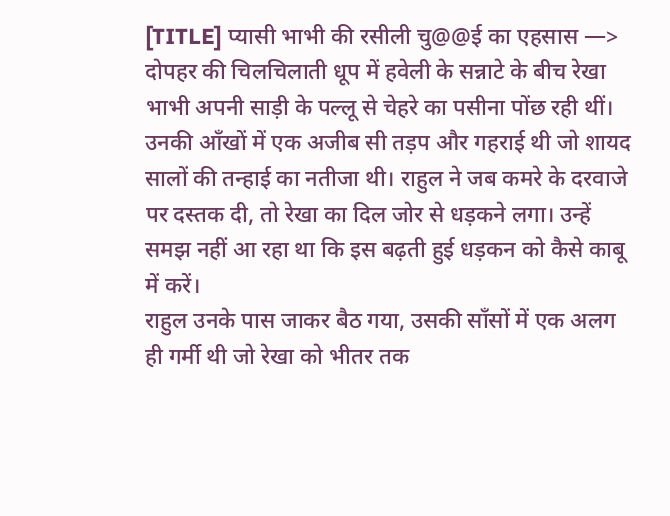[TITLE] प्यासी भाभी की रसीली चु@@ई का एहसास —>
दोपहर की चिलचिलाती धूप में हवेली के सन्नाटे के बीच रेखा भाभी अपनी साड़ी के पल्लू से चेहरे का पसीना पोंछ रही थीं। उनकी आँखों में एक अजीब सी तड़प और गहराई थी जो शायद सालों की तन्हाई का नतीजा थी। राहुल ने जब कमरे के दरवाजे पर दस्तक दी, तो रेखा का दिल जोर से धड़कने लगा। उन्हें समझ नहीं आ रहा था कि इस बढ़ती हुई धड़कन को कैसे काबू में करें।
राहुल उनके पास जाकर बैठ गया, उसकी साँसों में एक अलग ही गर्मी थी जो रेखा को भीतर तक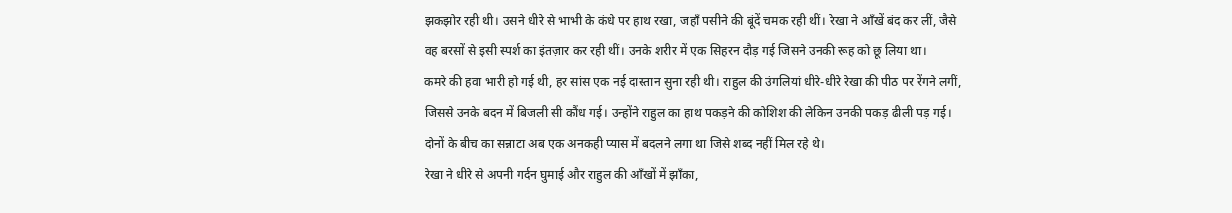झकझोर रही थी। उसने धीरे से भाभी के कंधे पर हाथ रखा, जहाँ पसीने की बूंदें चमक रही थीं। रेखा ने आँखें बंद कर लीं, जैसे वह बरसों से इसी स्पर्श का इंतज़ार कर रही थीं। उनके शरीर में एक सिहरन दौड़ गई जिसने उनकी रूह को छू लिया था।
कमरे की हवा भारी हो गई थी, हर सांस एक नई दास्तान सुना रही थी। राहुल की उंगलियां धीरे-धीरे रेखा की पीठ पर रेंगने लगीं, जिससे उनके बदन में बिजली सी कौंध गई। उन्होंने राहुल का हाथ पकड़ने की कोशिश की लेकिन उनकी पकड़ ढीली पड़ गई। दोनों के बीच का सन्नाटा अब एक अनकही प्यास में बदलने लगा था जिसे शब्द नहीं मिल रहे थे।
रेखा ने धीरे से अपनी गर्दन घुमाई और राहुल की आँखों में झाँका,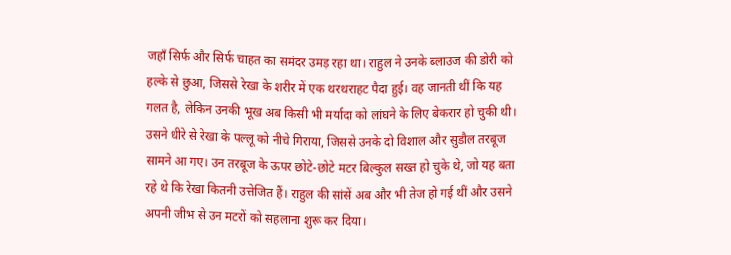जहाँ सिर्फ और सिर्फ चाहत का समंदर उमड़ रहा था। राहुल ने उनके ब्लाउज की डोरी को हल्के से छुआ, जिससे रेखा के शरीर में एक थरथराहट पैदा हुई। वह जानती थीं कि यह गलत है, लेकिन उनकी भूख अब किसी भी मर्यादा को लांघने के लिए बेकरार हो चुकी थी।
उसने धीरे से रेखा के पल्लू को नीचे गिराया, जिससे उनके दो विशाल और सुडौल तरबूज सामने आ गए। उन तरबूज के ऊपर छोटे-छोटे मटर बिल्कुल सख्त हो चुके थे, जो यह बता रहे थे कि रेखा कितनी उत्तेजित हैं। राहुल की सांसें अब और भी तेज हो गई थीं और उसने अपनी जीभ से उन मटरों को सहलाना शुरू कर दिया।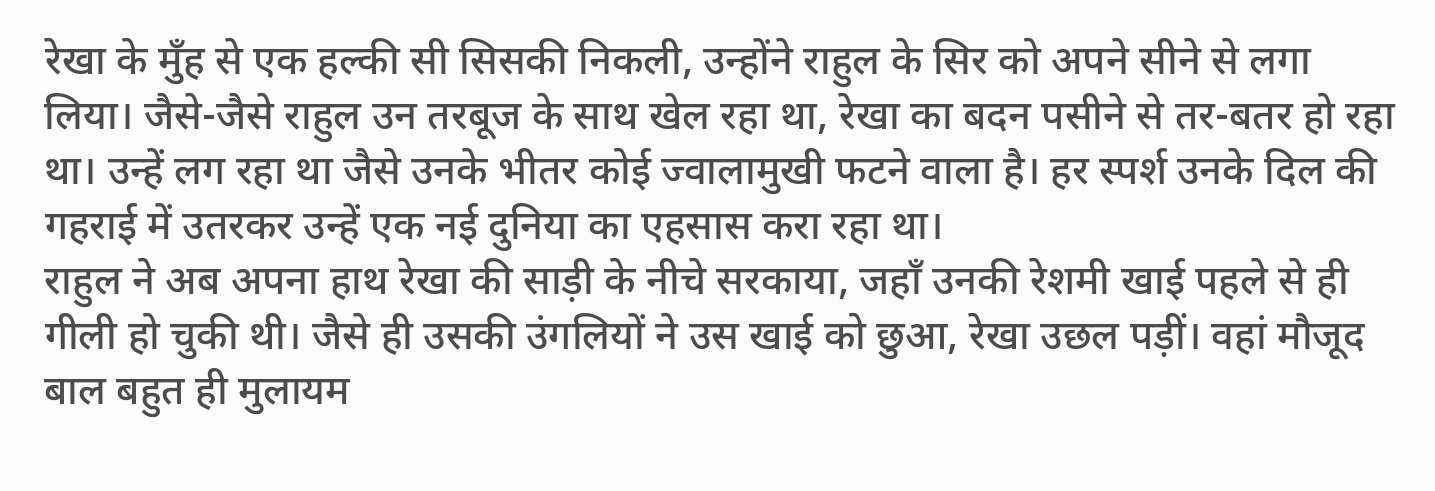रेखा के मुँह से एक हल्की सी सिसकी निकली, उन्होंने राहुल के सिर को अपने सीने से लगा लिया। जैसे-जैसे राहुल उन तरबूज के साथ खेल रहा था, रेखा का बदन पसीने से तर-बतर हो रहा था। उन्हें लग रहा था जैसे उनके भीतर कोई ज्वालामुखी फटने वाला है। हर स्पर्श उनके दिल की गहराई में उतरकर उन्हें एक नई दुनिया का एहसास करा रहा था।
राहुल ने अब अपना हाथ रेखा की साड़ी के नीचे सरकाया, जहाँ उनकी रेशमी खाई पहले से ही गीली हो चुकी थी। जैसे ही उसकी उंगलियों ने उस खाई को छुआ, रेखा उछल पड़ीं। वहां मौजूद बाल बहुत ही मुलायम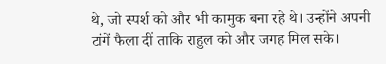थे, जो स्पर्श को और भी कामुक बना रहे थे। उन्होंने अपनी टांगें फैला दीं ताकि राहुल को और जगह मिल सके।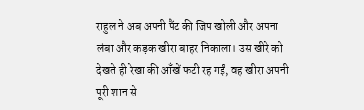राहुल ने अब अपनी पैंट की जिप खोली और अपना लंबा और कड़क खीरा बाहर निकाला। उस खीरे को देखते ही रेखा की आँखें फटी रह गईं, वह खीरा अपनी पूरी शान से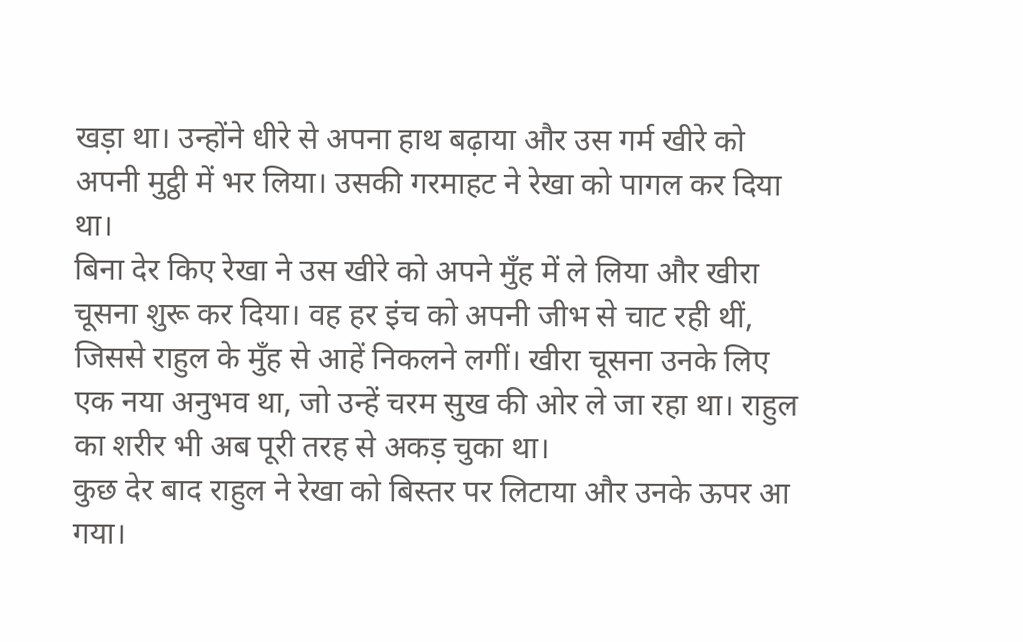खड़ा था। उन्होंने धीरे से अपना हाथ बढ़ाया और उस गर्म खीरे को अपनी मुट्ठी में भर लिया। उसकी गरमाहट ने रेखा को पागल कर दिया था।
बिना देर किए रेखा ने उस खीरे को अपने मुँह में ले लिया और खीरा चूसना शुरू कर दिया। वह हर इंच को अपनी जीभ से चाट रही थीं, जिससे राहुल के मुँह से आहें निकलने लगीं। खीरा चूसना उनके लिए एक नया अनुभव था, जो उन्हें चरम सुख की ओर ले जा रहा था। राहुल का शरीर भी अब पूरी तरह से अकड़ चुका था।
कुछ देर बाद राहुल ने रेखा को बिस्तर पर लिटाया और उनके ऊपर आ गया।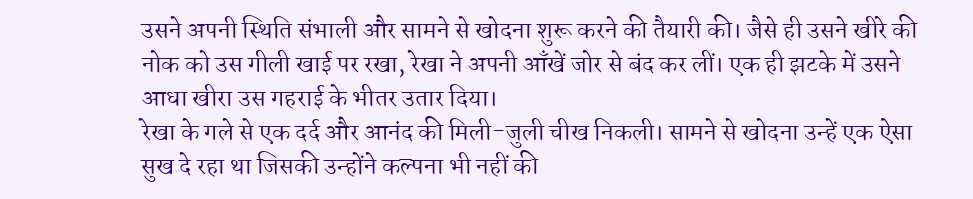उसने अपनी स्थिति संभाली और सामने से खोदना शुरू करने की तैयारी की। जैसे ही उसने खीरे की नोक को उस गीली खाई पर रखा, रेखा ने अपनी आँखें जोर से बंद कर लीं। एक ही झटके में उसने आधा खीरा उस गहराई के भीतर उतार दिया।
रेखा के गले से एक दर्द और आनंद की मिली-जुली चीख निकली। सामने से खोदना उन्हें एक ऐसा सुख दे रहा था जिसकी उन्होंने कल्पना भी नहीं की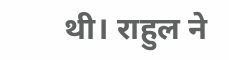थी। राहुल ने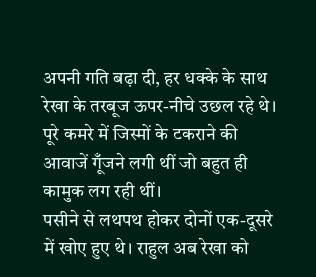अपनी गति बढ़ा दी, हर धक्के के साथ रेखा के तरबूज ऊपर-नीचे उछल रहे थे। पूरे कमरे में जिस्मों के टकराने की आवाजें गूँजने लगी थीं जो बहुत ही कामुक लग रही थीं।
पसीने से लथपथ होकर दोनों एक-दूसरे में खोए हुए थे। राहुल अब रेखा को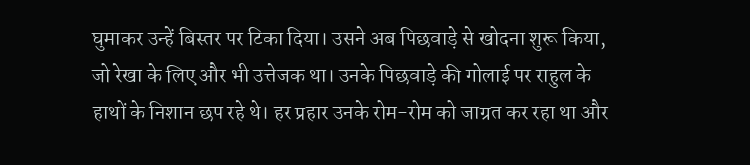घुमाकर उन्हें बिस्तर पर टिका दिया। उसने अब पिछवाड़े से खोदना शुरू किया, जो रेखा के लिए और भी उत्तेजक था। उनके पिछवाड़े की गोलाई पर राहुल के हाथों के निशान छप रहे थे। हर प्रहार उनके रोम-रोम को जाग्रत कर रहा था और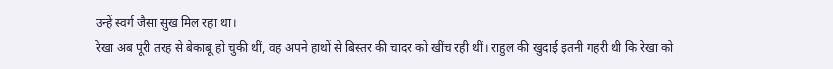उन्हें स्वर्ग जैसा सुख मिल रहा था।
रेखा अब पूरी तरह से बेकाबू हो चुकी थीं, वह अपने हाथों से बिस्तर की चादर को खींच रही थीं। राहुल की खुदाई इतनी गहरी थी कि रेखा को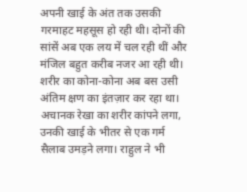अपनी खाई के अंत तक उसकी गरमाहट महसूस हो रही थी। दोनों की सांसें अब एक लय में चल रही थीं और मंजिल बहुत करीब नजर आ रही थी। शरीर का कोना-कोना अब बस उसी अंतिम क्षण का इंतज़ार कर रहा था।
अचानक रेखा का शरीर कांपने लगा, उनकी खाई के भीतर से एक गर्म सैलाब उमड़ने लगा। राहुल ने भी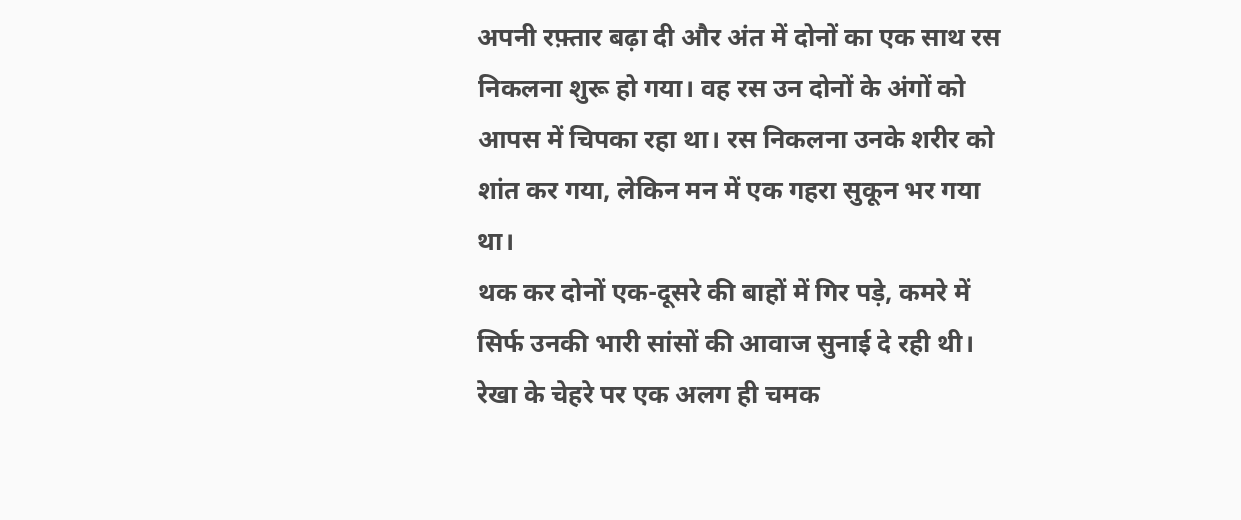अपनी रफ़्तार बढ़ा दी और अंत में दोनों का एक साथ रस निकलना शुरू हो गया। वह रस उन दोनों के अंगों को आपस में चिपका रहा था। रस निकलना उनके शरीर को शांत कर गया, लेकिन मन में एक गहरा सुकून भर गया था।
थक कर दोनों एक-दूसरे की बाहों में गिर पड़े, कमरे में सिर्फ उनकी भारी सांसों की आवाज सुनाई दे रही थी। रेखा के चेहरे पर एक अलग ही चमक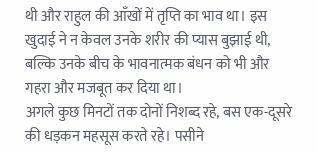थी और राहुल की आँखों में तृप्ति का भाव था। इस खुदाई ने न केवल उनके शरीर की प्यास बुझाई थी, बल्कि उनके बीच के भावनात्मक बंधन को भी और गहरा और मजबूत कर दिया था।
अगले कुछ मिनटों तक दोनों निशब्द रहे, बस एक-दूसरे की धड़कन महसूस करते रहे। पसीने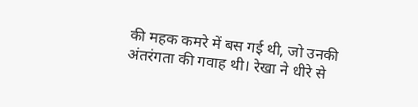की महक कमरे में बस गई थी, जो उनकी अंतरंगता की गवाह थी। रेखा ने धीरे से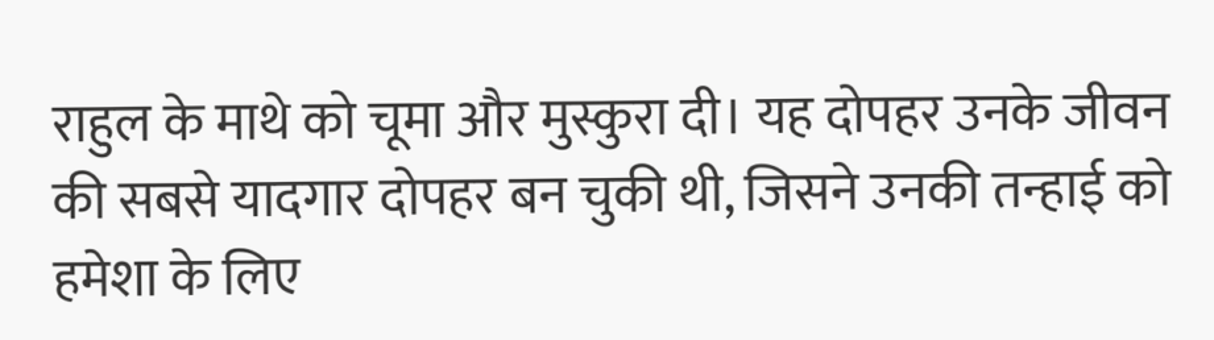राहुल के माथे को चूमा और मुस्कुरा दी। यह दोपहर उनके जीवन की सबसे यादगार दोपहर बन चुकी थी, जिसने उनकी तन्हाई को हमेशा के लिए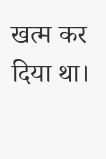खत्म कर दिया था।